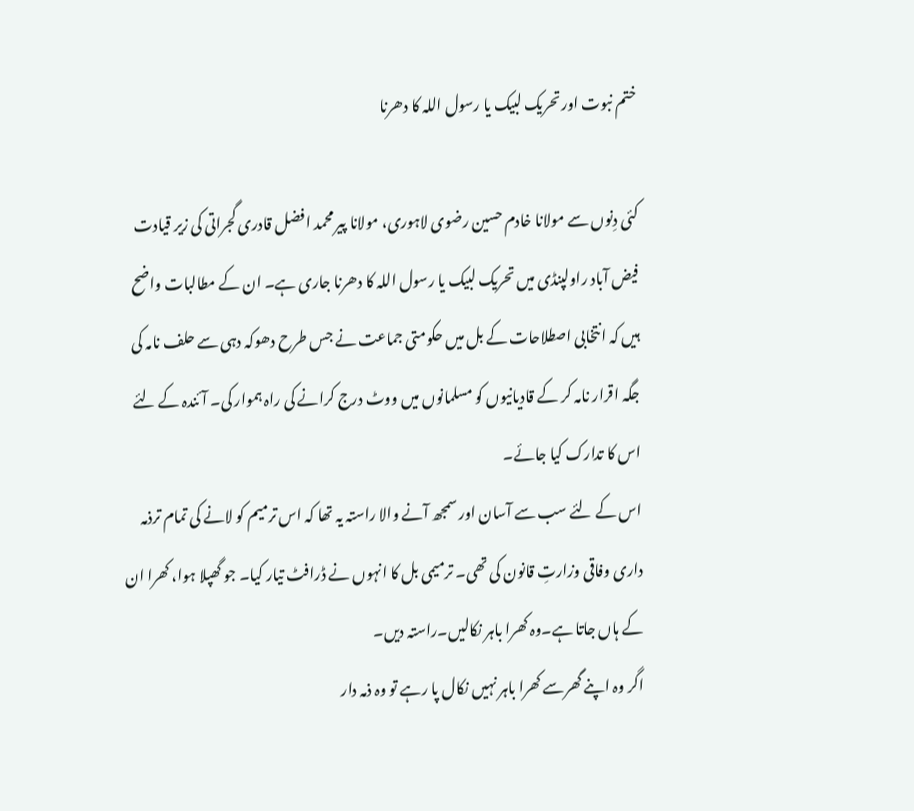ختم نبوت اور تحریک لبیک یا رسول اللہ کا دھرنا

کئی دِنوں سے مولانا خادم حسین رضوی لاہوری، مولانا پیر محمد افضل قادری گجراتی کی زیر قیادت فیض آباد راولپنڈی میں تحریک لبیک یا رسول اللہ کا دھرنا جاری ہے۔ ان کے مطالبات واضح ہیں کہ انتخابی اصطلاحات کے بل میں حکومتی جماعت نے جس طرح دھوکہ دہی سے حلف نامہ کی جگہ اقرار نامہ کر کے قادیانیوں کو مسلمانوں میں ووٹ درج کرانے کی راہ ہموار کی۔ آئندہ کے لئے اس کا تدارک کیا جائے۔
اس کے لئے سب سے آسان اور سمجھ آنے والا راستہ یہ تھا کہ اس ترمیم کو لانے کی تمام ترذمہ داری وفاقی وزارتِ قانون کی تھی۔ ترمیمی بل کا انہوں نے ڈرافٹ تیار کیا۔ جو گھپلا ہوا، کھرا ان کے ہاں جاتا ہے۔وہ کھرا باہر نکالیں۔راستہ دیں۔
اگر وہ اپنے گھرسے کھرا باہر نہیں نکال پا رہے تو وہ ذمہ دار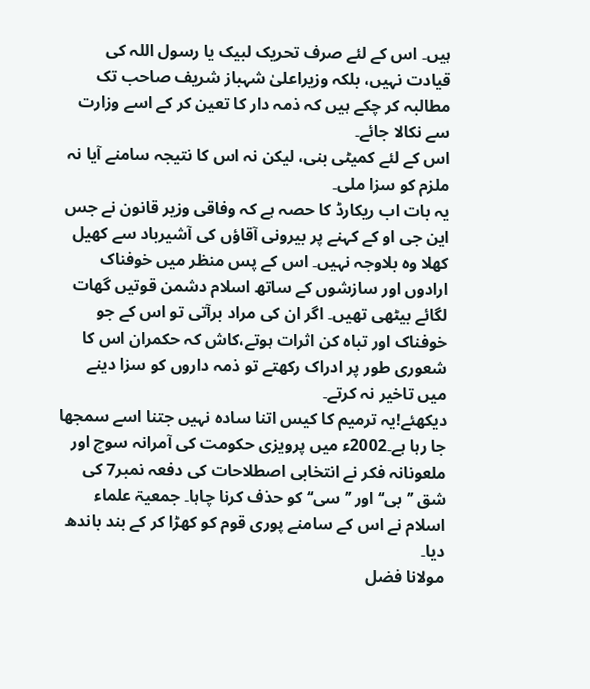ہیں۔ اس کے لئے صرف تحریک لبیک یا رسول اللہ کی قیادت نہیں، بلکہ وزیراعلیٰ شہباز شریف صاحب تک مطالبہ کر چکے ہیں کہ ذمہ دار کا تعین کر کے اسے وزارت سے نکالا جائے۔
اس کے لئے کمیٹی بنی، لیکن نہ اس کا نتیجہ سامنے آیا نہ ملزم کو سزا ملی۔
یہ بات اب ریکارڈ کا حصہ ہے کہ وفاقی وزیر قانون نے جس این جی او کے کہنے پر بیرونی آقاؤں کی آشیرباد سے کھیل کھلا وہ بلاوجہ نہیں۔ اس کے پس منظر میں خوفناک ارادوں اور سازشوں کے ساتھ اسلام دشمن قوتیں گھات لگائے بیٹھی تھیں۔ اگر ان کی مراد برآتی تو اس کے جو خوفناک اور تباہ کن اثرات ہوتے،کاش کہ حکمران اس کا شعوری طور پر ادراک رکھتے تو ذمہ داروں کو سزا دینے میں تاخیر نہ کرتے۔
دیکھئے!یہ ترمیم کا کیس اتنا سادہ نہیں جتنا اسے سمجھا جا رہا ہے۔2002ء میں پرویزی حکومت کی آمرانہ سوچ اور ملعونانہ فکر نے انتخابی اصطلاحات کی دفعہ نمبر7 کی شق ’’بی‘‘ اور ’’سی‘‘ کو حذف کرنا چاہا۔ جمعیۃ علماء اسلام نے اس کے سامنے پوری قوم کو کھڑا کر کے بند باندھ دیا۔
مولانا فضل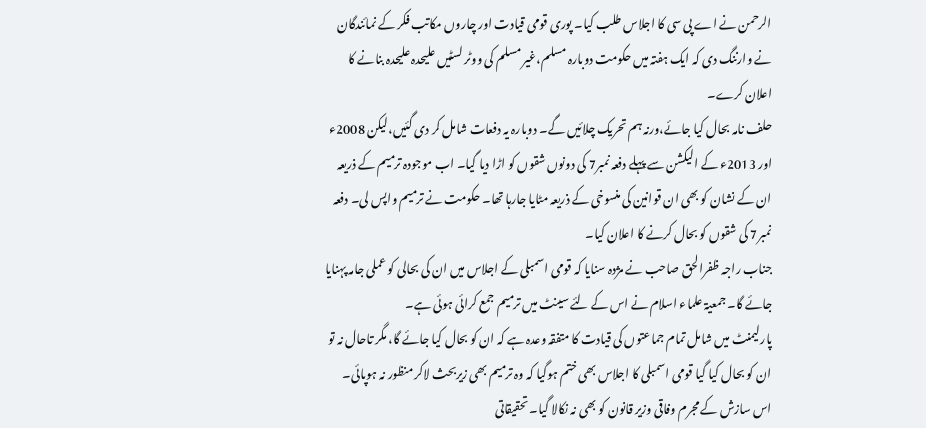الرحمن نے اے پی سی کا اجلاس طلب کیا۔ پوری قومی قیادت اور چاروں مکاتب فکر کے نمائندگان نے وارننگ دی کہ ایک ہفتہ میں حکومت دوبارہ مسلم،غیر مسلم کی ووٹر لسٹیں علیحدہ علیحدہ بنانے کا اعلان کرے۔
حلف نامہ بحال کیا جائے،ورنہ ہم تحریک چلائیں گے۔ دوبارہ یہ دفعات شامل کر دی گئیں،لیکن 2008ء اور 2013ء کے الیکشن سے پہلے دفعہ نمبر7 کی دونوں شقوں کو اڑا دیا گیا۔ اب موجودہ ترمیم کے ذریعہ ان کے نشان کو بھی ان قوانین کی منسوخی کے ذریعہ مٹایا جارہا تھا۔ حکومت نے ترمیم واپس لی۔ دفعہ نمبر7 کی شقوں کو بحال کرنے کا اعلان کیا۔
جناب راجہ ظفرالحق صاحب نے مژدہ سنایا کہ قومی اسمبلی کے اجلاس میں ان کی بحالی کو عملی جامہ پہنایا جائے گا۔ جمعیۃ علماء اسلام نے اس کے لئے سینٹ میں ترمیم جمع کرائی ہوئی ہے۔
پارلیمنٹ میں شامل تمام جماعتوں کی قیادت کا متفقہ وعدہ ہے کہ ان کو بحال کیا جائے گا، مگر تاحال نہ تو ان کو بحال کیا گیا قومی اسمبلی کا اجلاس بھی ختم ہوگیا کہ وہ ترمیم بھی زیربحث لاکر منظور نہ ہوپائی۔
اس سازش کے مجرم وفاقی وزیر قانون کو بھی نہ نکالا گیا۔ تحقیقاتی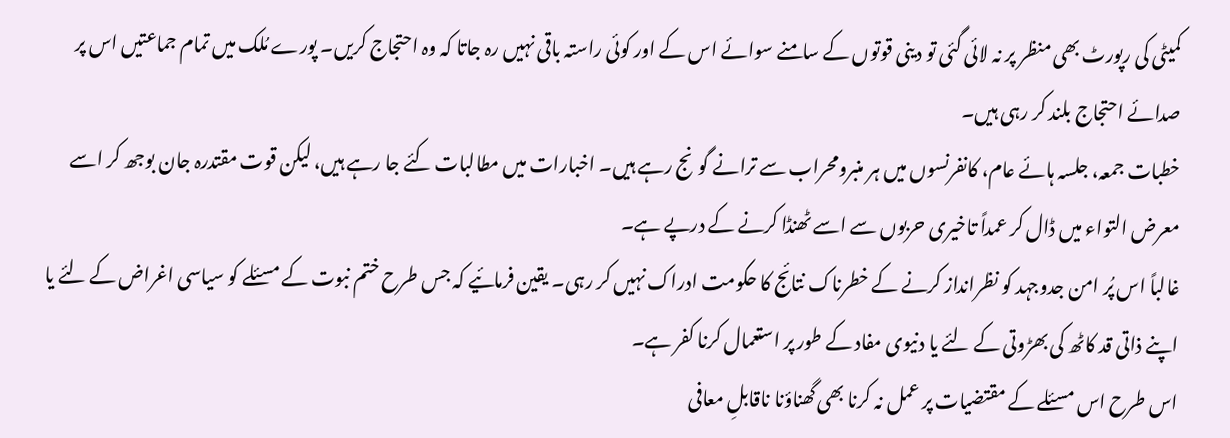کمیٹی کی رپورٹ بھی منظر پر نہ لائی گئی تو دینی قوتوں کے سامنے سوائے اس کے اور کوئی راستہ باقی نہیں رہ جاتا کہ وہ احتجاج کریں۔ پورے مُلک میں تمام جماعتیں اس پر صدائے احتجاج بلند کر رہی ہیں۔
خطبات جمعہ، جلسہ ہائے عام، کانفرنسوں میں ہر منبرومحراب سے ترانے گونج رہے ہیں۔ اخبارات میں مطالبات کئے جا رہے ہیں، لیکن قوت مقتدرہ جان بوجھ کر اسے معرض التواء میں ڈال کر عمداً تاخیری حربوں سے اسے ٹھنڈا کرنے کے درپے ہے۔
غالباً اس پُر امن جدوجہد کو نظرانداز کرنے کے خطرناک نتائج کا حکومت ادراک نہیں کر رہی۔ یقین فرمائیے کہ جس طرح ختم نبوت کے مسئلے کو سیاسی اغراض کے لئے یا اپنے ذاتی قد کاٹھ کی بھڑوتی کے لئے یا دنیوی مفاد کے طور پر استعمال کرنا کفر ہے۔
اس طرح اس مسئلے کے مقتضیات پر عمل نہ کرنا بھی گھناؤنا ناقابلِ معافی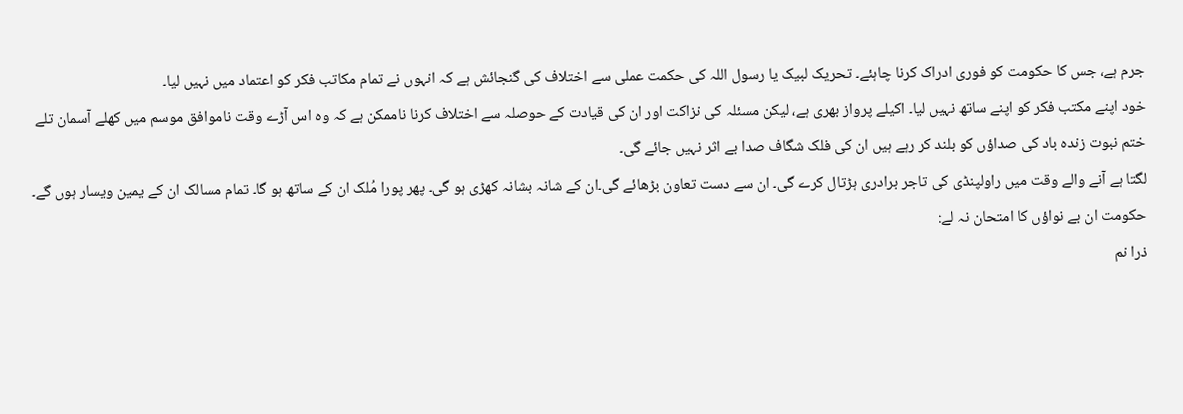جرم ہے، جس کا حکومت کو فوری ادراک کرنا چاہئے۔ تحریک لبیک یا رسول اللہ کی حکمت عملی سے اختلاف کی گنجائش ہے کہ انہوں نے تمام مکاتب فکر کو اعتماد میں نہیں لیا۔
خود اپنے مکتب فکر کو اپنے ساتھ نہیں لیا۔ اکیلے پرواز بھری ہے، لیکن مسئلہ کی نزاکت اور ان کی قیادت کے حوصلہ سے اختلاف کرنا ناممکن ہے کہ وہ اس آڑے وقت ناموافق موسم میں کھلے آسمان تلے ختم نبوت زندہ باد کی صداؤں کو بلند کر رہے ہیں ان کی فلک شگاف صدا بے اثر نہیں جائے گی۔
لگتا ہے آنے والے وقت میں راولپنڈی کی تاجر برادری ہڑتال کرے گی۔ ان سے دست تعاون بڑھائے گی۔ان کے شانہ بشانہ کھڑی ہو گی۔ پھر پورا مُلک ان کے ساتھ ہو گا۔ تمام مسالک ان کے یمین ویسار ہوں گے۔ حکومت ان بے نواؤں کا امتحان نہ لے:
ذرا نم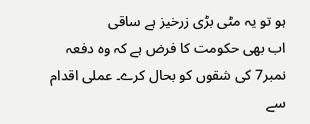ہو تو یہ مٹی بڑی زرخیز ہے ساقی
اب بھی حکومت کا فرض ہے کہ وہ دفعہ نمبر7 کی شقوں کو بحال کرے۔ عملی اقدام سے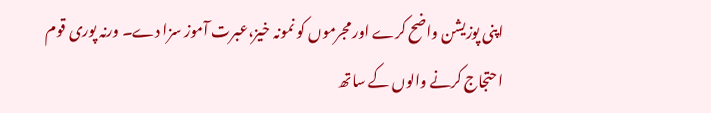اپنی پوزیشن واضح کرے اور مجرموں کو نمونہ خیز،عبرت آموز سزا دے۔ ورنہ پوری قوم احتجاج کرنے والوں کے ساتھ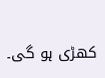کھڑی ہو گی۔